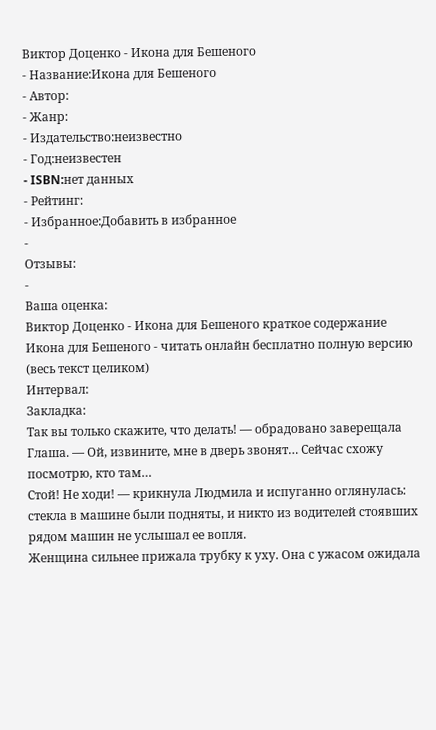Виктор Доценко - Икона для Бешеного
- Название:Икона для Бешеного
- Автор:
- Жанр:
- Издательство:неизвестно
- Год:неизвестен
- ISBN:нет данных
- Рейтинг:
- Избранное:Добавить в избранное
-
Отзывы:
-
Ваша оценка:
Виктор Доценко - Икона для Бешеного краткое содержание
Икона для Бешеного - читать онлайн бесплатно полную версию (весь текст целиком)
Интервал:
Закладка:
Так вы только скажите, что делать! — обрадовано заверещала Глаша. — Ой, извините, мне в дверь звонят… Сейчас схожу посмотрю, кто там…
Стой! Не ходи! — крикнула Людмила и испуганно оглянулась: стекла в машине были подняты, и никто из водителей стоявших рядом машин не услышал ее вопля.
Женщина сильнее прижала трубку к уху. Она с ужасом ожидала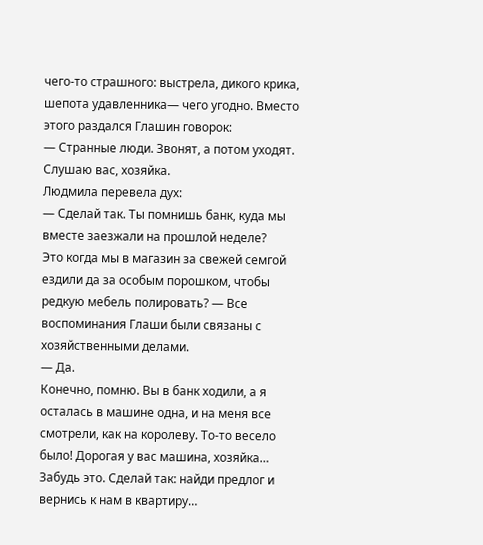чего‑то страшного: выстрела, дикого крика, шепота удавленника— чего угодно. Вместо этого раздался Глашин говорок:
— Странные люди. Звонят, а потом уходят. Слушаю вас, хозяйка.
Людмила перевела дух:
— Сделай так. Ты помнишь банк, куда мы вместе заезжали на прошлой неделе?
Это когда мы в магазин за свежей семгой ездили да за особым порошком, чтобы редкую мебель полировать? — Все воспоминания Глаши были связаны с хозяйственными делами.
— Да.
Конечно, помню. Вы в банк ходили, а я осталась в машине одна, и на меня все смотрели, как на королеву. То‑то весело было! Дорогая у вас машина, хозяйка…
Забудь это. Сделай так: найди предлог и вернись к нам в квартиру…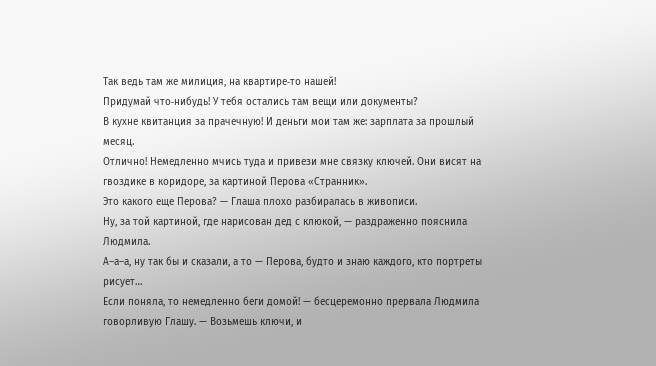Так ведь там же милиция, на квартире‑то нашей!
Придумай что‑нибудь! У тебя остались там вещи или документы?
В кухне квитанция за прачечную! И деньги мои там же: зарплата за прошлый месяц.
Отлично! Немедленно мчись туда и привези мне связку ключей. Они висят на гвоздике в коридоре, за картиной Перова «Странник».
Это какого еще Перова? — Глаша плохо разбиралась в живописи.
Ну, за той картиной, где нарисован дед с клюкой, — раздраженно пояснила Людмила.
А–а–а, ну так бы и сказали, а то — Перова, будто и знаю каждого, кто портреты рисует…
Если поняла, то немедленно беги домой! — бесцеремонно прервала Людмила говорливую Глашу. — Возьмешь ключи, и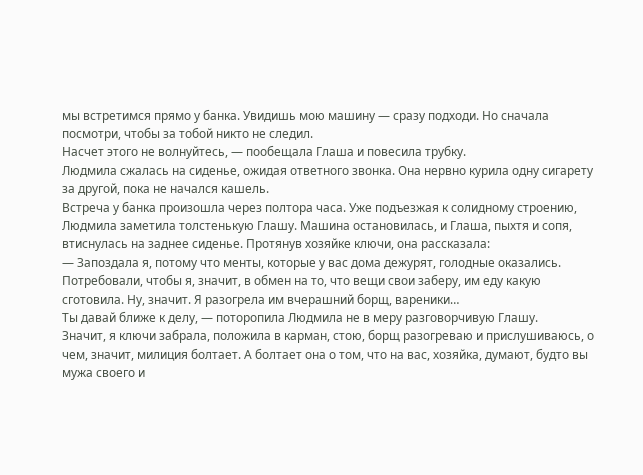мы встретимся прямо у банка. Увидишь мою машину — сразу подходи. Но сначала посмотри, чтобы за тобой никто не следил.
Насчет этого не волнуйтесь, — пообещала Глаша и повесила трубку.
Людмила сжалась на сиденье, ожидая ответного звонка. Она нервно курила одну сигарету за другой, пока не начался кашель.
Встреча у банка произошла через полтора часа. Уже подъезжая к солидному строению, Людмила заметила толстенькую Глашу. Машина остановилась, и Глаша, пыхтя и сопя, втиснулась на заднее сиденье. Протянув хозяйке ключи, она рассказала:
— Запоздала я, потому что менты, которые у вас дома дежурят, голодные оказались. Потребовали, чтобы я, значит, в обмен на то, что вещи свои заберу, им еду какую сготовила. Ну, значит. Я разогрела им вчерашний борщ, вареники…
Ты давай ближе к делу, — поторопила Людмила не в меру разговорчивую Глашу.
Значит, я ключи забрала, положила в карман, стою, борщ разогреваю и прислушиваюсь, о чем, значит, милиция болтает. А болтает она о том, что на вас, хозяйка, думают, будто вы мужа своего и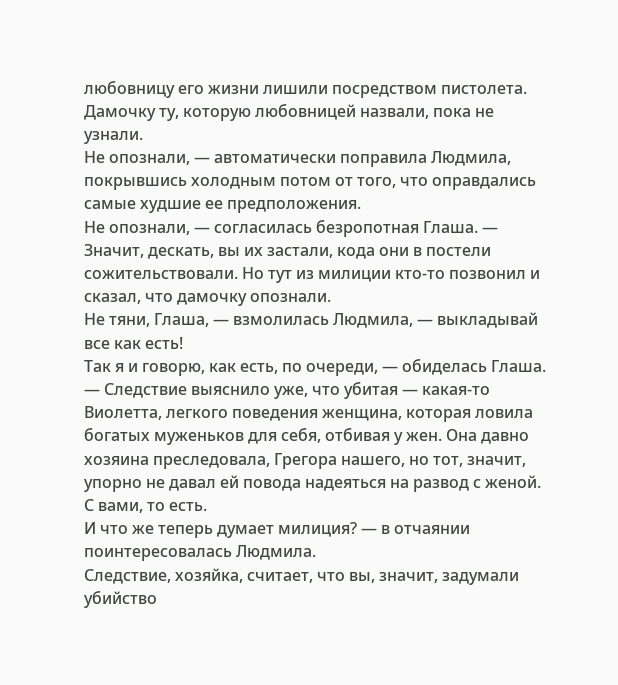любовницу его жизни лишили посредством пистолета. Дамочку ту, которую любовницей назвали, пока не узнали.
Не опознали, — автоматически поправила Людмила, покрывшись холодным потом от того, что оправдались самые худшие ее предположения.
Не опознали, — согласилась безропотная Глаша. — Значит, дескать, вы их застали, кода они в постели сожительствовали. Но тут из милиции кто‑то позвонил и сказал, что дамочку опознали.
Не тяни, Глаша, — взмолилась Людмила, — выкладывай все как есть!
Так я и говорю, как есть, по очереди, — обиделась Глаша. — Следствие выяснило уже, что убитая — какая‑то Виолетта, легкого поведения женщина, которая ловила богатых муженьков для себя, отбивая у жен. Она давно хозяина преследовала, Грегора нашего, но тот, значит, упорно не давал ей повода надеяться на развод с женой. С вами, то есть.
И что же теперь думает милиция? — в отчаянии поинтересовалась Людмила.
Следствие, хозяйка, считает, что вы, значит, задумали убийство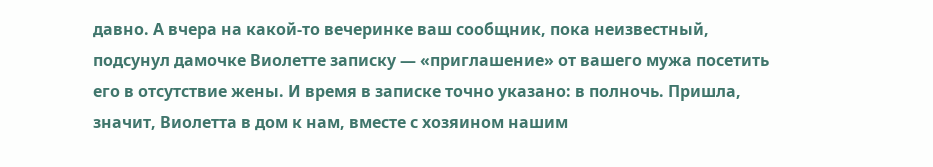давно. А вчера на какой‑то вечеринке ваш сообщник, пока неизвестный, подсунул дамочке Виолетте записку — «приглашение» от вашего мужа посетить его в отсутствие жены. И время в записке точно указано: в полночь. Пришла, значит, Виолетта в дом к нам, вместе с хозяином нашим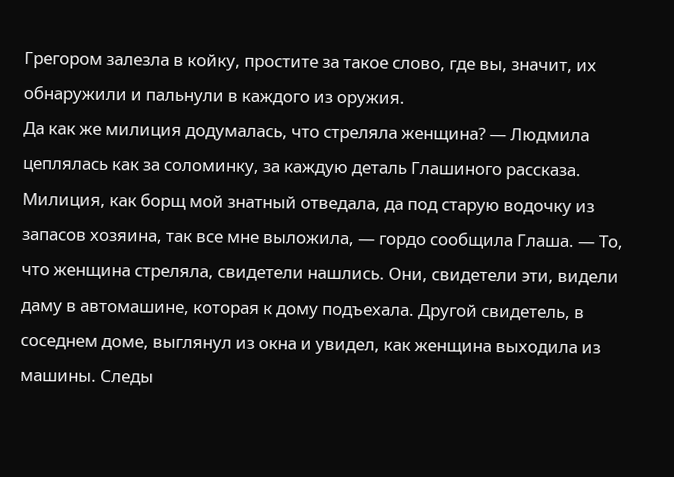Грегором залезла в койку, простите за такое слово, где вы, значит, их обнаружили и пальнули в каждого из оружия.
Да как же милиция додумалась, что стреляла женщина? — Людмила цеплялась как за соломинку, за каждую деталь Глашиного рассказа.
Милиция, как борщ мой знатный отведала, да под старую водочку из запасов хозяина, так все мне выложила, — гордо сообщила Глаша. — То, что женщина стреляла, свидетели нашлись. Они, свидетели эти, видели даму в автомашине, которая к дому подъехала. Другой свидетель, в соседнем доме, выглянул из окна и увидел, как женщина выходила из машины. Следы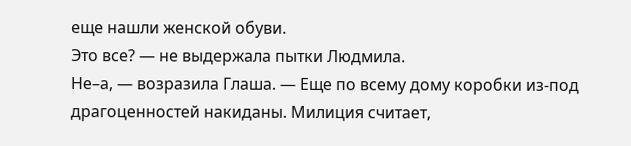еще нашли женской обуви.
Это все? — не выдержала пытки Людмила.
Не–а, — возразила Глаша. — Еще по всему дому коробки из‑под драгоценностей накиданы. Милиция считает,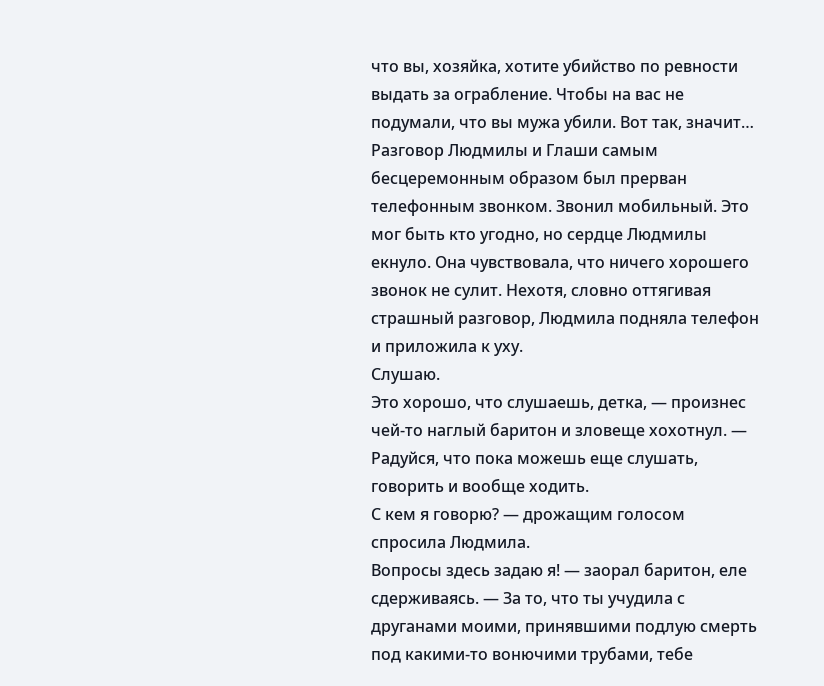что вы, хозяйка, хотите убийство по ревности выдать за ограбление. Чтобы на вас не подумали, что вы мужа убили. Вот так, значит…
Разговор Людмилы и Глаши самым бесцеремонным образом был прерван телефонным звонком. Звонил мобильный. Это мог быть кто угодно, но сердце Людмилы екнуло. Она чувствовала, что ничего хорошего звонок не сулит. Нехотя, словно оттягивая страшный разговор, Людмила подняла телефон и приложила к уху.
Слушаю.
Это хорошо, что слушаешь, детка, — произнес чей‑то наглый баритон и зловеще хохотнул. — Радуйся, что пока можешь еще слушать, говорить и вообще ходить.
С кем я говорю? — дрожащим голосом спросила Людмила.
Вопросы здесь задаю я! — заорал баритон, еле сдерживаясь. — За то, что ты учудила с друганами моими, принявшими подлую смерть под какими‑то вонючими трубами, тебе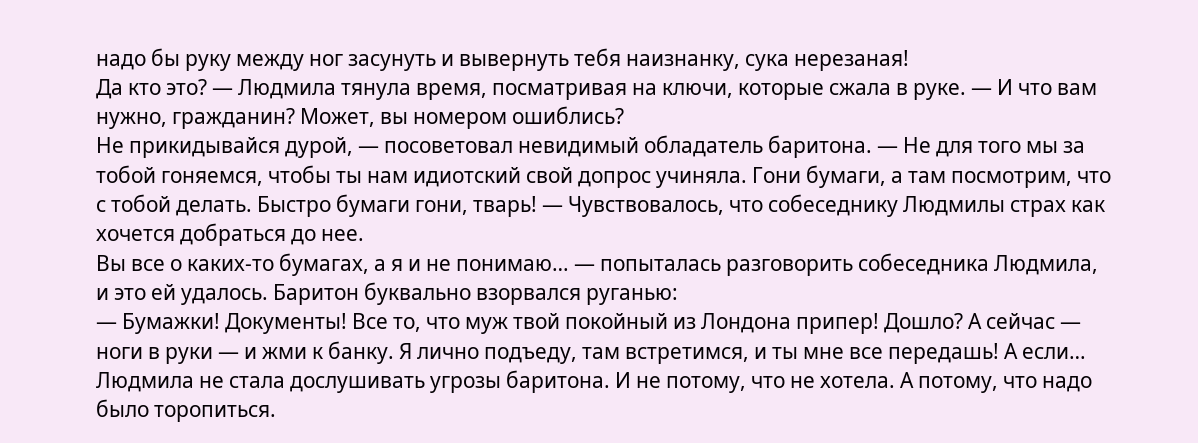надо бы руку между ног засунуть и вывернуть тебя наизнанку, сука нерезаная!
Да кто это? — Людмила тянула время, посматривая на ключи, которые сжала в руке. — И что вам нужно, гражданин? Может, вы номером ошиблись?
Не прикидывайся дурой, — посоветовал невидимый обладатель баритона. — Не для того мы за тобой гоняемся, чтобы ты нам идиотский свой допрос учиняла. Гони бумаги, а там посмотрим, что с тобой делать. Быстро бумаги гони, тварь! — Чувствовалось, что собеседнику Людмилы страх как хочется добраться до нее.
Вы все о каких‑то бумагах, а я и не понимаю… — попыталась разговорить собеседника Людмила, и это ей удалось. Баритон буквально взорвался руганью:
— Бумажки! Документы! Все то, что муж твой покойный из Лондона припер! Дошло? А сейчас — ноги в руки — и жми к банку. Я лично подъеду, там встретимся, и ты мне все передашь! А если…
Людмила не стала дослушивать угрозы баритона. И не потому, что не хотела. А потому, что надо было торопиться.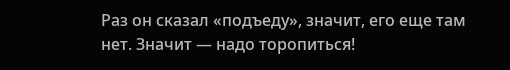Раз он сказал «подъеду», значит, его еще там нет. Значит — надо торопиться!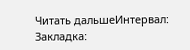Читать дальшеИнтервал:
Закладка: